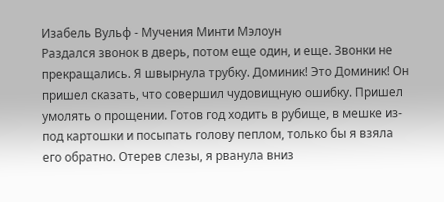Изабель Вульф - Мучения Минти Мэлоун
Раздался звонок в дверь, потом еще один, и еще. Звонки не прекращались. Я швырнула трубку. Доминик! Это Доминик! Он пришел сказать, что совершил чудовищную ошибку. Пришел умолять о прощении. Готов год ходить в рубище, в мешке из-под картошки и посыпать голову пеплом, только бы я взяла его обратно. Отерев слезы, я рванула вниз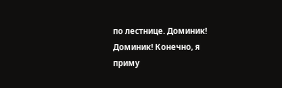по лестнице. Доминик! Доминик! Конечно, я приму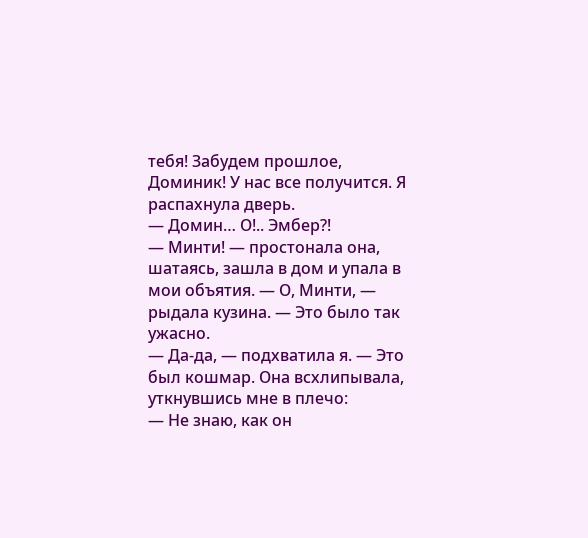тебя! Забудем прошлое, Доминик! У нас все получится. Я распахнула дверь.
— Домин… О!.. Эмбер?!
— Минти! — простонала она, шатаясь, зашла в дом и упала в мои объятия. — О, Минти, — рыдала кузина. — Это было так ужасно.
— Да-да, — подхватила я. — Это был кошмар. Она всхлипывала, уткнувшись мне в плечо:
— Не знаю, как он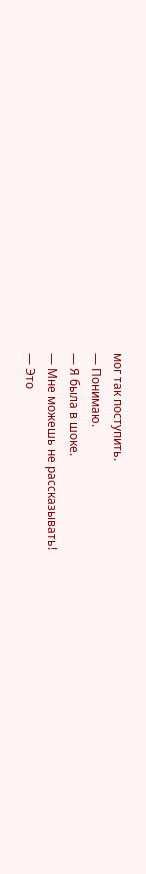мог так поступить.
— Понимаю.
— Я была в шоке.
— Мне можешь не рассказывать!
— Это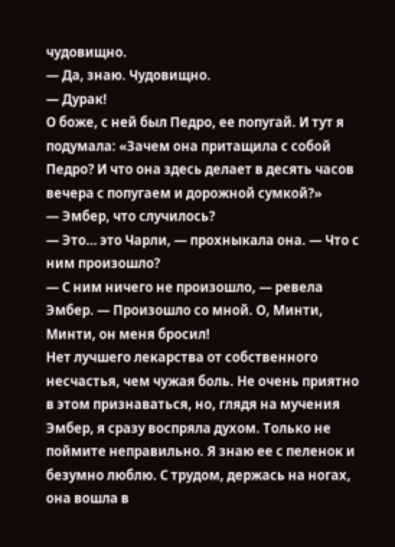чудовищно.
— Да, знаю. Чудовищно.
— Дурак!
О боже, с ней был Педро, ее попугай. И тут я подумала: «Зачем она притащила с собой Педро? И что она здесь делает в десять часов вечера с попугаем и дорожной сумкой?»
— Эмбер, что случилось?
— Это… это Чарли, — прохныкала она. — Что с ним произошло?
— С ним ничего не произошло, — ревела Эмбер. — Произошло со мной. О, Минти, Минти, он меня бросил!
Нет лучшего лекарства от собственного несчастья, чем чужая боль. Не очень приятно в этом признаваться, но, глядя на мучения Эмбер, я сразу воспряла духом. Только не поймите неправильно. Я знаю ее с пеленок и безумно люблю. С трудом, держась на ногах, она вошла в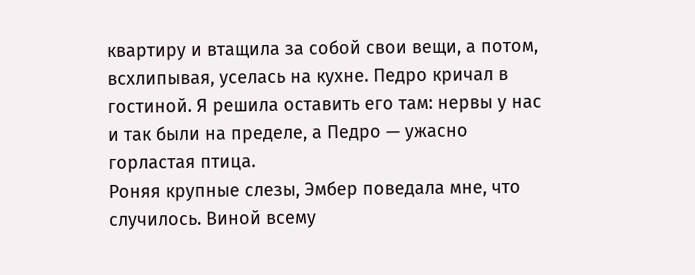квартиру и втащила за собой свои вещи, а потом, всхлипывая, уселась на кухне. Педро кричал в гостиной. Я решила оставить его там: нервы у нас и так были на пределе, а Педро — ужасно горластая птица.
Роняя крупные слезы, Эмбер поведала мне, что случилось. Виной всему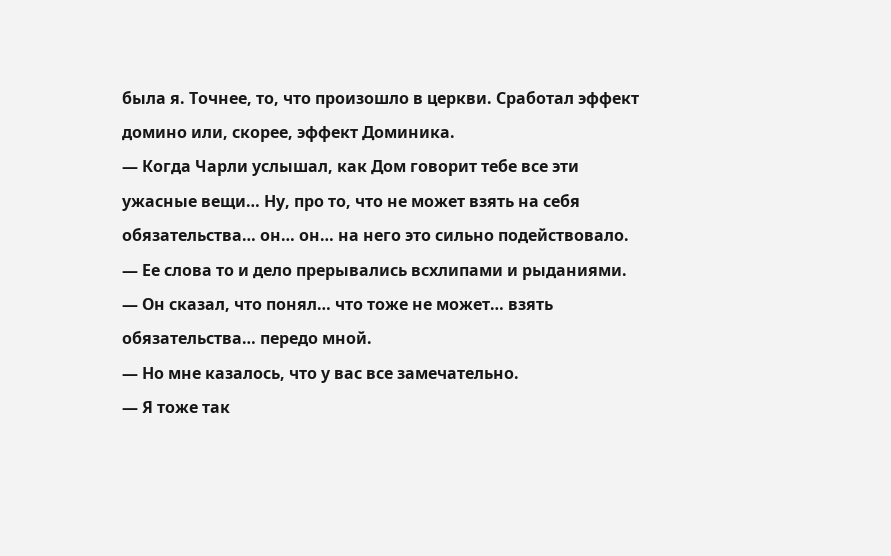была я. Точнее, то, что произошло в церкви. Сработал эффект домино или, скорее, эффект Доминика.
— Когда Чарли услышал, как Дом говорит тебе все эти ужасные вещи… Ну, про то, что не может взять на себя обязательства… он… он… на него это сильно подействовало. — Ее слова то и дело прерывались всхлипами и рыданиями. — Он сказал, что понял… что тоже не может… взять обязательства… передо мной.
— Но мне казалось, что у вас все замечательно.
— Я тоже так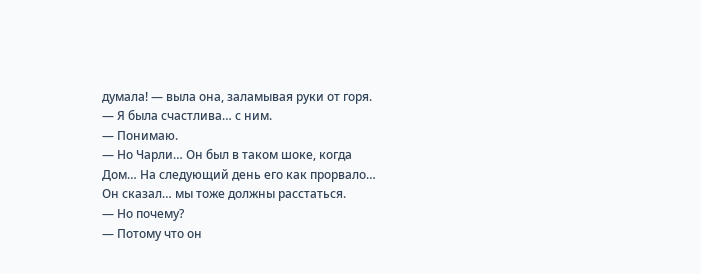думала! — выла она, заламывая руки от горя. — Я была счастлива… с ним.
— Понимаю.
— Но Чарли… Он был в таком шоке, когда Дом… На следующий день его как прорвало… Он сказал… мы тоже должны расстаться.
— Но почему?
— Потому что он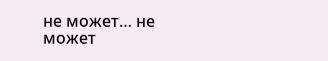не может… не может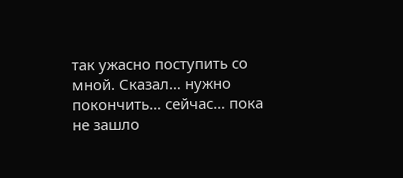так ужасно поступить со мной. Сказал… нужно покончить… сейчас… пока не зашло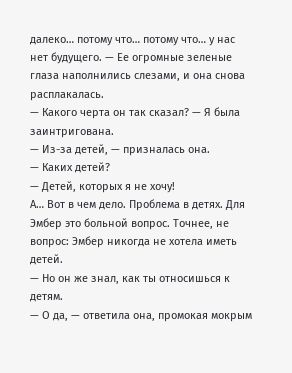далеко… потому что… потому что… у нас нет будущего. — Ее огромные зеленые глаза наполнились слезами, и она снова расплакалась.
— Какого черта он так сказал? — Я была заинтригована.
— Из-за детей, — призналась она.
— Каких детей?
— Детей, которых я не хочу!
А… Вот в чем дело. Проблема в детях. Для Эмбер это больной вопрос. Точнее, не вопрос: Эмбер никогда не хотела иметь детей.
— Но он же знал, как ты относишься к детям.
— О да, — ответила она, промокая мокрым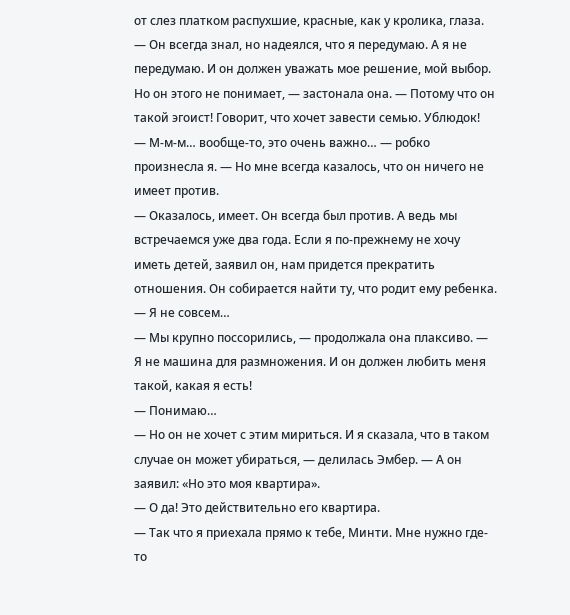от слез платком распухшие, красные, как у кролика, глаза. — Он всегда знал, но надеялся, что я передумаю. А я не передумаю. И он должен уважать мое решение, мой выбор. Но он этого не понимает, — застонала она. — Потому что он такой эгоист! Говорит, что хочет завести семью. Ублюдок!
— М-м-м… вообще-то, это очень важно… — робко произнесла я. — Но мне всегда казалось, что он ничего не имеет против.
— Оказалось, имеет. Он всегда был против. А ведь мы встречаемся уже два года. Если я по-прежнему не хочу иметь детей, заявил он, нам придется прекратить отношения. Он собирается найти ту, что родит ему ребенка.
— Я не совсем…
— Мы крупно поссорились, — продолжала она плаксиво. — Я не машина для размножения. И он должен любить меня такой, какая я есть!
— Понимаю…
— Но он не хочет с этим мириться. И я сказала, что в таком случае он может убираться, — делилась Эмбер. — А он заявил: «Но это моя квартира».
— О да! Это действительно его квартира.
— Так что я приехала прямо к тебе, Минти. Мне нужно где-то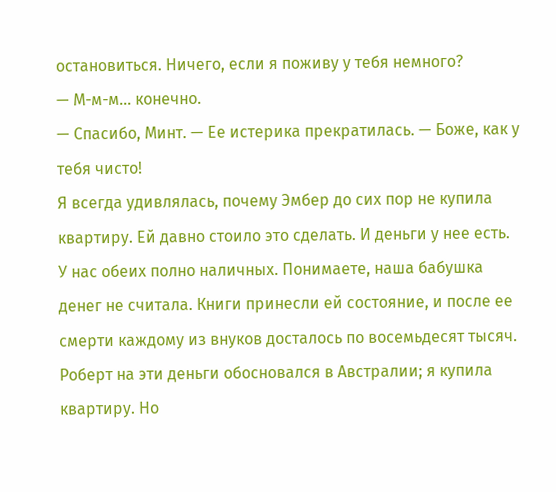остановиться. Ничего, если я поживу у тебя немного?
— М-м-м… конечно.
— Спасибо, Минт. — Ее истерика прекратилась. — Боже, как у тебя чисто!
Я всегда удивлялась, почему Эмбер до сих пор не купила квартиру. Ей давно стоило это сделать. И деньги у нее есть. У нас обеих полно наличных. Понимаете, наша бабушка денег не считала. Книги принесли ей состояние, и после ее смерти каждому из внуков досталось по восемьдесят тысяч. Роберт на эти деньги обосновался в Австралии; я купила квартиру. Но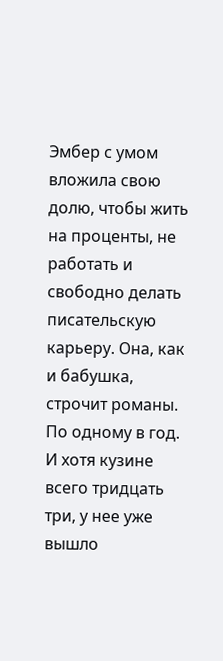Эмбер с умом вложила свою долю, чтобы жить на проценты, не работать и свободно делать писательскую карьеру. Она, как и бабушка, строчит романы. По одному в год. И хотя кузине всего тридцать три, у нее уже вышло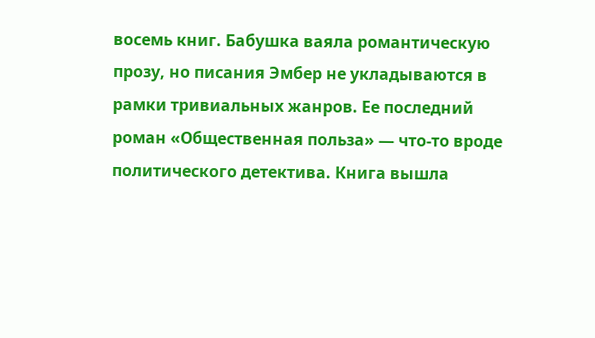восемь книг. Бабушка ваяла романтическую прозу, но писания Эмбер не укладываются в рамки тривиальных жанров. Ее последний роман «Общественная польза» — что-то вроде политического детектива. Книга вышла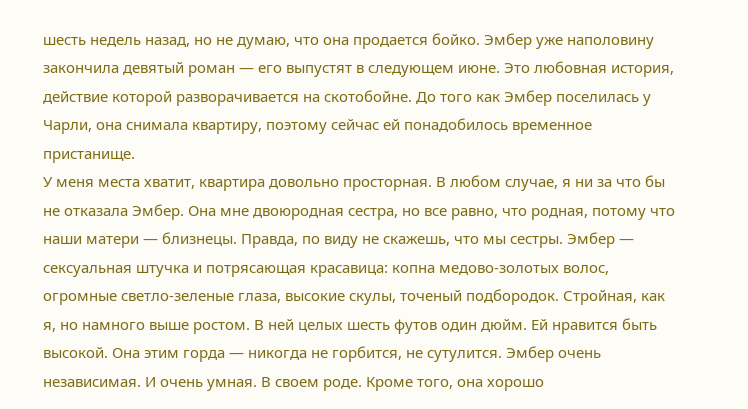шесть недель назад, но не думаю, что она продается бойко. Эмбер уже наполовину закончила девятый роман — его выпустят в следующем июне. Это любовная история, действие которой разворачивается на скотобойне. До того как Эмбер поселилась у Чарли, она снимала квартиру, поэтому сейчас ей понадобилось временное пристанище.
У меня места хватит, квартира довольно просторная. В любом случае, я ни за что бы не отказала Эмбер. Она мне двоюродная сестра, но все равно, что родная, потому что наши матери — близнецы. Правда, по виду не скажешь, что мы сестры. Эмбер — сексуальная штучка и потрясающая красавица: копна медово-золотых волос, огромные светло-зеленые глаза, высокие скулы, точеный подбородок. Стройная, как я, но намного выше ростом. В ней целых шесть футов один дюйм. Ей нравится быть высокой. Она этим горда — никогда не горбится, не сутулится. Эмбер очень независимая. И очень умная. В своем роде. Кроме того, она хорошо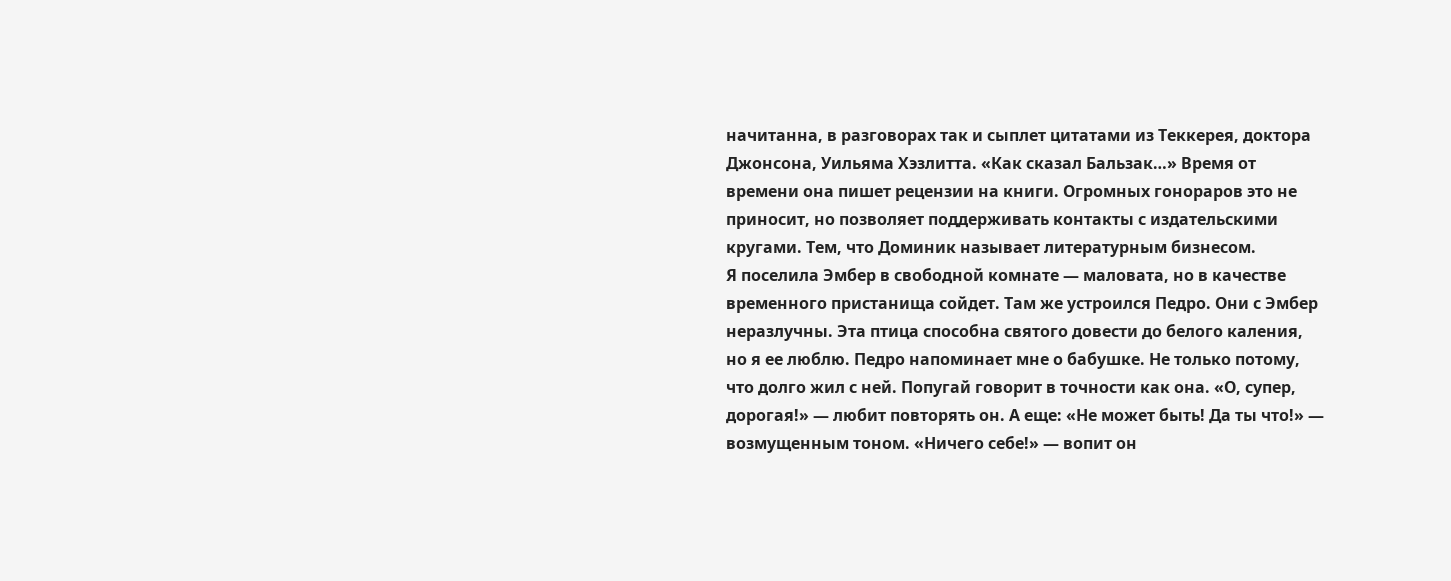начитанна, в разговорах так и сыплет цитатами из Теккерея, доктора Джонсона, Уильяма Хэзлитта. «Как сказал Бальзак…» Время от времени она пишет рецензии на книги. Огромных гонораров это не приносит, но позволяет поддерживать контакты с издательскими кругами. Тем, что Доминик называет литературным бизнесом.
Я поселила Эмбер в свободной комнате — маловата, но в качестве временного пристанища сойдет. Там же устроился Педро. Они с Эмбер неразлучны. Эта птица способна святого довести до белого каления, но я ее люблю. Педро напоминает мне о бабушке. Не только потому, что долго жил с ней. Попугай говорит в точности как она. «О, супер, дорогая!» — любит повторять он. А еще: «Не может быть! Да ты что!» — возмущенным тоном. «Ничего себе!» — вопит он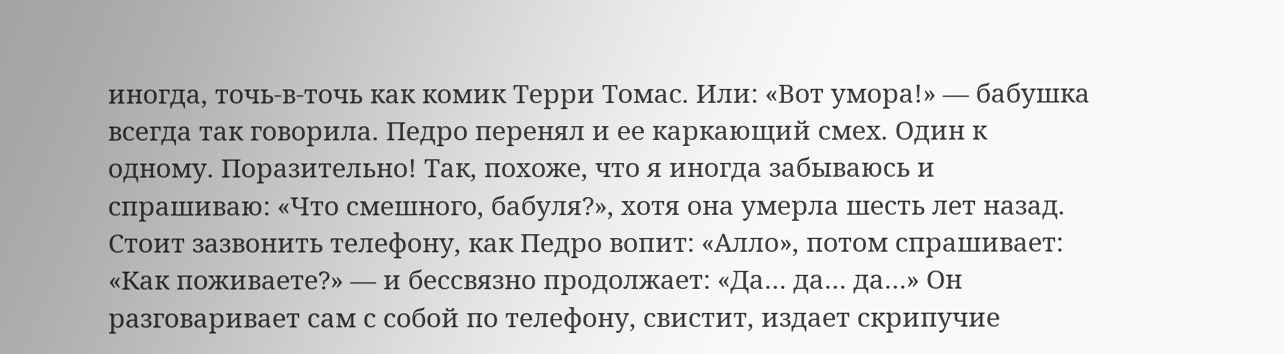иногда, точь-в-точь как комик Терри Томас. Или: «Вот умора!» — бабушка всегда так говорила. Педро перенял и ее каркающий смех. Один к одному. Поразительно! Так, похоже, что я иногда забываюсь и спрашиваю: «Что смешного, бабуля?», хотя она умерла шесть лет назад. Стоит зазвонить телефону, как Педро вопит: «Алло», потом спрашивает: «Как поживаете?» — и бессвязно продолжает: «Да… да… да…» Он разговаривает сам с собой по телефону, свистит, издает скрипучие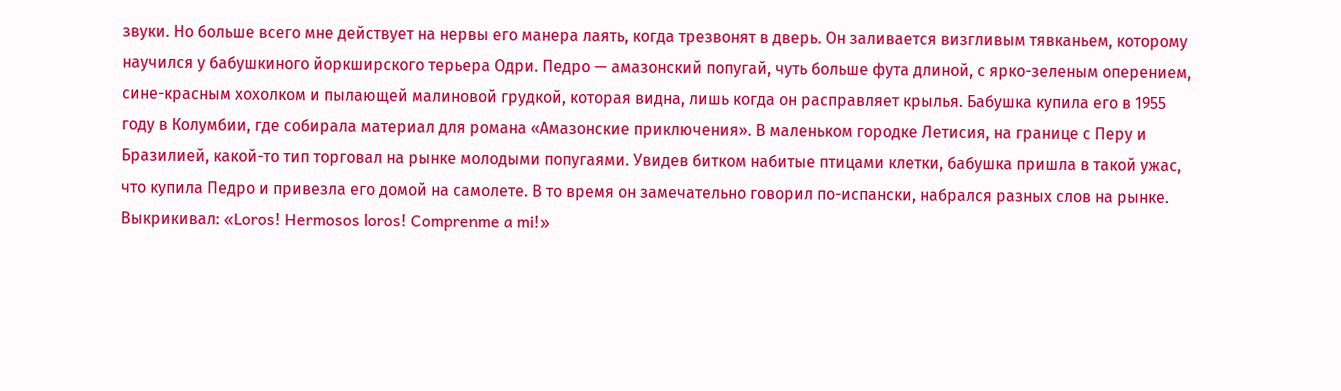звуки. Но больше всего мне действует на нервы его манера лаять, когда трезвонят в дверь. Он заливается визгливым тявканьем, которому научился у бабушкиного йоркширского терьера Одри. Педро — амазонский попугай, чуть больше фута длиной, с ярко-зеленым оперением, сине-красным хохолком и пылающей малиновой грудкой, которая видна, лишь когда он расправляет крылья. Бабушка купила его в 1955 году в Колумбии, где собирала материал для романа «Амазонские приключения». В маленьком городке Летисия, на границе с Перу и Бразилией, какой-то тип торговал на рынке молодыми попугаями. Увидев битком набитые птицами клетки, бабушка пришла в такой ужас, что купила Педро и привезла его домой на самолете. В то время он замечательно говорил по-испански, набрался разных слов на рынке. Выкрикивал: «Loros! Hermosos loros! Comprenme a mi!»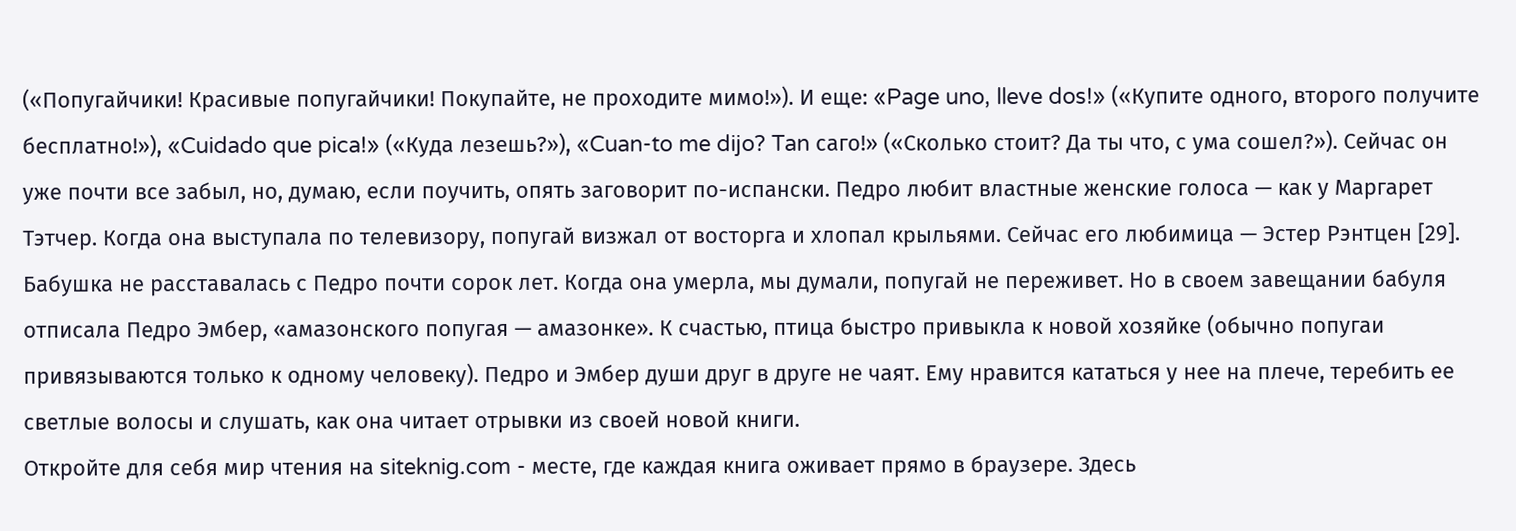(«Попугайчики! Красивые попугайчики! Покупайте, не проходите мимо!»). И еще: «Page uno, lleve dos!» («Купите одного, второго получите бесплатно!»), «Cuidado que pica!» («Куда лезешь?»), «Cuan-to me dijo? Tan саго!» («Сколько стоит? Да ты что, с ума сошел?»). Сейчас он уже почти все забыл, но, думаю, если поучить, опять заговорит по-испански. Педро любит властные женские голоса — как у Маргарет Тэтчер. Когда она выступала по телевизору, попугай визжал от восторга и хлопал крыльями. Сейчас его любимица — Эстер Рэнтцен [29]. Бабушка не расставалась с Педро почти сорок лет. Когда она умерла, мы думали, попугай не переживет. Но в своем завещании бабуля отписала Педро Эмбер, «амазонского попугая — амазонке». К счастью, птица быстро привыкла к новой хозяйке (обычно попугаи привязываются только к одному человеку). Педро и Эмбер души друг в друге не чаят. Ему нравится кататься у нее на плече, теребить ее светлые волосы и слушать, как она читает отрывки из своей новой книги.
Откройте для себя мир чтения на siteknig.com - месте, где каждая книга оживает прямо в браузере. Здесь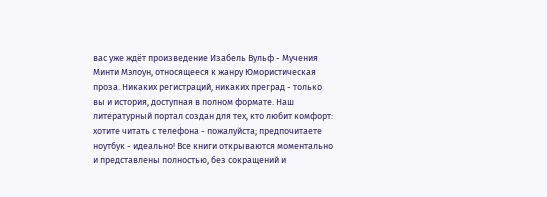вас уже ждёт произведение Изабель Вульф - Мучения Минти Мэлоун, относящееся к жанру Юмористическая проза. Никаких регистраций, никаких преград - только вы и история, доступная в полном формате. Наш литературный портал создан для тех, кто любит комфорт: хотите читать с телефона - пожалуйста; предпочитаете ноутбук - идеально! Все книги открываются моментально и представлены полностью, без сокращений и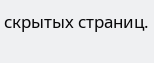скрытых страниц.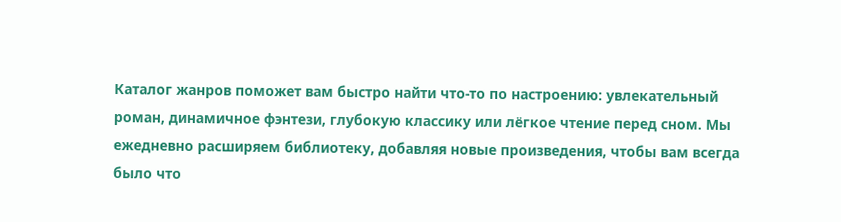Каталог жанров поможет вам быстро найти что-то по настроению: увлекательный роман, динамичное фэнтези, глубокую классику или лёгкое чтение перед сном. Мы ежедневно расширяем библиотеку, добавляя новые произведения, чтобы вам всегда было что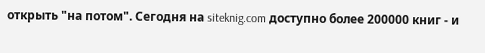открыть "на потом". Сегодня на siteknig.com доступно более 200000 книг - и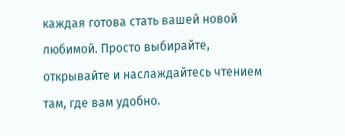каждая готова стать вашей новой любимой. Просто выбирайте, открывайте и наслаждайтесь чтением там, где вам удобно.